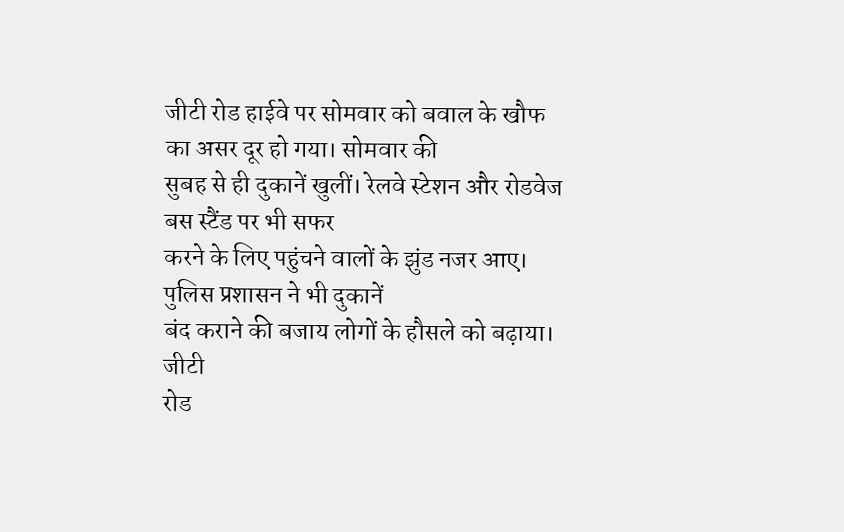जीटी रोड हाईवे पर सोमवार को बवाल के खौफ का असर दूर हो गया। सोमवार की
सुबह से ही दुकानें खुलीं। रेलवे स्टेशन और रोडवेज बस स्टैंड पर भी सफर
करने के लिए पहुंचने वालों के झुंड नजर आए। पुलिस प्रशासन ने भी दुकानें
बंद कराने की बजाय लोगों के हौसले को बढ़ाया।
जीटी
रोड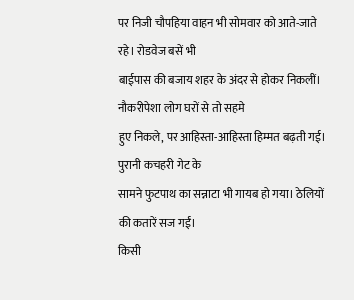पर निजी चौपहिया वाहन भी सोमवार को आते-जाते रहे। रोडवेज बसें भी
बाईपास की बजाय शहर के अंदर से होकर निकलीं। नौकरीपेशा लोग घरों से तो सहमे
हुए निकले, पर आहिस्ता-आहिस्ता हिम्मत बढ़ती गई। पुरानी कचहरी गेट के
सामने फुटपाथ का सन्नाटा भी गायब हो गया। ठेलियों की कतारें सज गईं।
किसी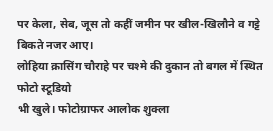पर केला, सेब, जूस तो कहीं जमीन पर खील-खिलौने व गट्टे बिकते नजर आए।
लोहिया क्रासिंग चौराहे पर चश्मे की दुकान तो बगल में स्थित फोटो स्टूडियो
भी खुले। फोटोग्राफर आलोक शुक्ला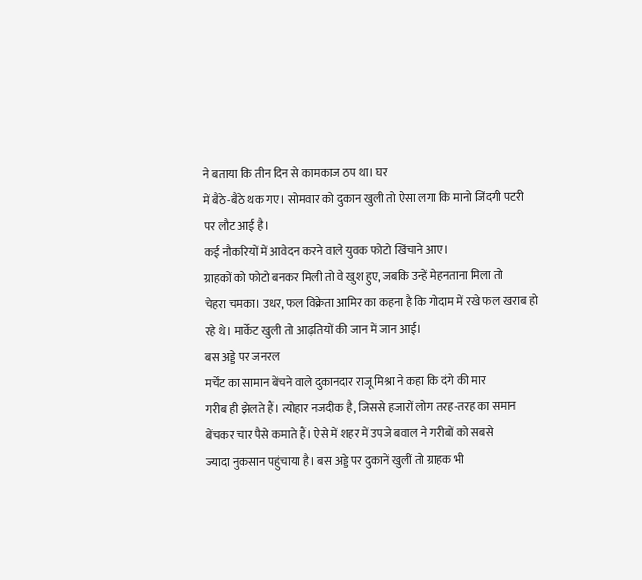ने बताया कि तीन दिन से कामकाज ठप था। घर
में बैठे-बैठे थक गए। सोमवार को दुकान खुली तो ऐसा लगा कि मानो जिंदगी पटरी
पर लौट आई है।
कई नौकरियों में आवेदन करने वाले युवक फोटो खिंचाने आए।
ग्राहकों को फोटो बनकर मिली तो वे खुश हुए, जबकि उन्हें मेहनताना मिला तो
चेहरा चमका। उधर, फल विक्रेता आमिर का कहना है कि गोदाम में रखे फल खराब हो
रहे थे। मार्केट खुली तो आढ़तियों की जान में जान आई।
बस अड्डे पर जनरल
मर्चेंट का सामान बेंचने वाले दुकानदार राजू मिश्रा ने कहा कि दंगे की मार
गरीब ही झेलते हैं। त्योहार नजदीक है, जिससे हजारों लोग तरह-तरह का समान
बेंचकर चार पैसे कमाते हैं। ऐसे में शहर में उपजे बवाल ने गरीबों को सबसे
ज्यादा नुकसान पहुंचाया है। बस अड्डे पर दुकानें खुलीं तो ग्राहक भी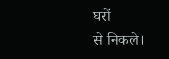घरों
से निकले।